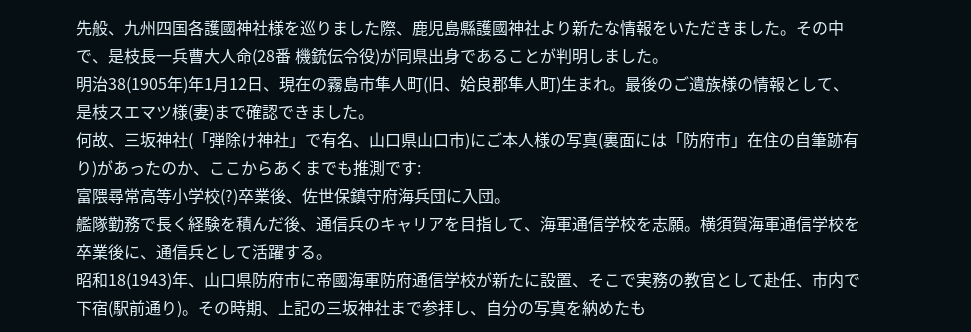先般、九州四国各護國神社様を巡りました際、鹿児島縣護國神社より新たな情報をいただきました。その中で、是枝長一兵曹大人命(28番 機銃伝令役)が同県出身であることが判明しました。
明治38(1905年)年1月12日、現在の霧島市隼人町(旧、姶良郡隼人町)生まれ。最後のご遺族様の情報として、是枝スエマツ様(妻)まで確認できました。
何故、三坂神社(「弾除け神社」で有名、山口県山口市)にご本人様の写真(裏面には「防府市」在住の自筆跡有り)があったのか、ここからあくまでも推測です:
富隈尋常高等小学校(?)卒業後、佐世保鎮守府海兵団に入団。
艦隊勤務で長く経験を積んだ後、通信兵のキャリアを目指して、海軍通信学校を志願。横須賀海軍通信学校を卒業後に、通信兵として活躍する。
昭和18(1943)年、山口県防府市に帝國海軍防府通信学校が新たに設置、そこで実務の教官として赴任、市内で下宿(駅前通り)。その時期、上記の三坂神社まで参拝し、自分の写真を納めたも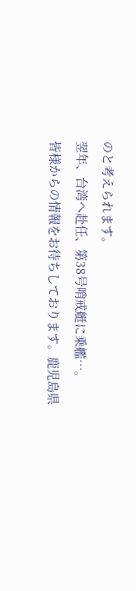のと考えられます。
翌年、台湾へ赴任、第38号哨戒艇に乗艦…。
皆様からの情報をお待ちしております。鹿児島県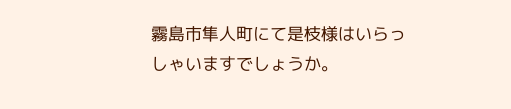霧島市隼人町にて是枝様はいらっしゃいますでしょうか。